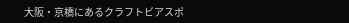大阪・京橋にあるクラフトビアスポ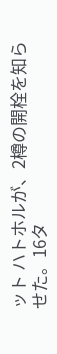ット ハトホルが、2樽の開栓を知らせた。16タ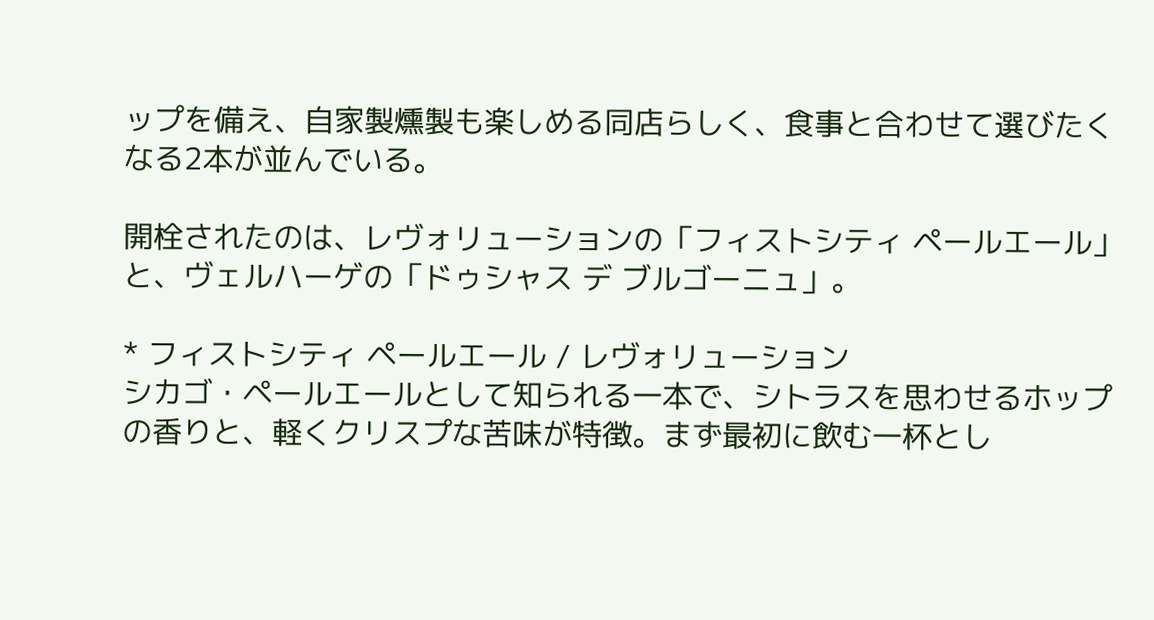ップを備え、自家製燻製も楽しめる同店らしく、食事と合わせて選びたくなる2本が並んでいる。

開栓されたのは、レヴォリューションの「フィストシティ ペールエール」と、ヴェルハーゲの「ドゥシャス デ ブルゴーニュ」。

* フィストシティ ペールエール / レヴォリューション
シカゴ・ペールエールとして知られる一本で、シトラスを思わせるホップの香りと、軽くクリスプな苦味が特徴。まず最初に飲む一杯とし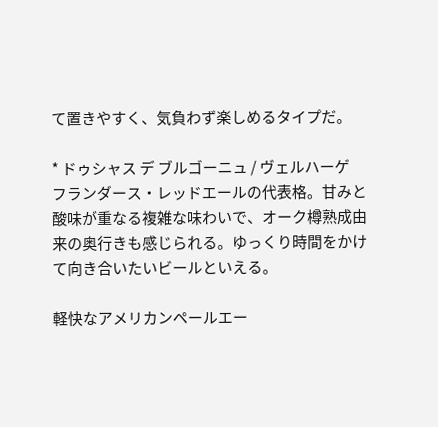て置きやすく、気負わず楽しめるタイプだ。

* ドゥシャス デ ブルゴーニュ / ヴェルハーゲ
フランダース・レッドエールの代表格。甘みと酸味が重なる複雑な味わいで、オーク樽熟成由来の奥行きも感じられる。ゆっくり時間をかけて向き合いたいビールといえる。

軽快なアメリカンペールエー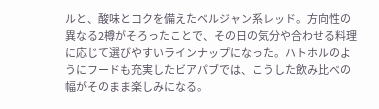ルと、酸味とコクを備えたベルジャン系レッド。方向性の異なる2樽がそろったことで、その日の気分や合わせる料理に応じて選びやすいラインナップになった。ハトホルのようにフードも充実したビアパブでは、こうした飲み比べの幅がそのまま楽しみになる。